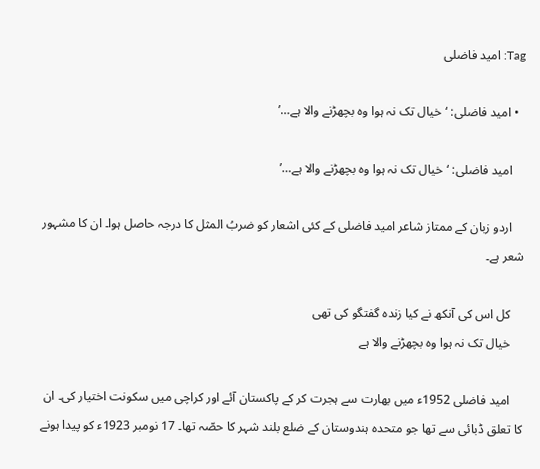Tag: امید فاضلی

  • امید فاضلی: ‘خیال تک نہ ہوا وہ بچھڑنے والا ہے…’

    امید فاضلی: ‘خیال تک نہ ہوا وہ بچھڑنے والا ہے…’

    اردو زبان کے ممتاز شاعر امید فاضلی کے کئی اشعار کو ضربُ المثل کا درجہ حاصل ہوا۔ ان کا مشہور شعر ہے۔

    کل اس کی آنکھ نے کیا زندہ گفتگو کی تھی
    خیال تک نہ ہوا وہ بچھڑنے والا ہے

    امید فاضلی 1952ء میں بھارت سے ہجرت کر کے پاکستان آئے اور کراچی میں‌ سکونت اختیار کی۔ ان کا تعلق ڈبائی سے تھا جو متحدہ ہندوستان کے ضلع بلند شہر کا حصّہ تھا۔ 17 نومبر 1923ء کو پیدا ہونے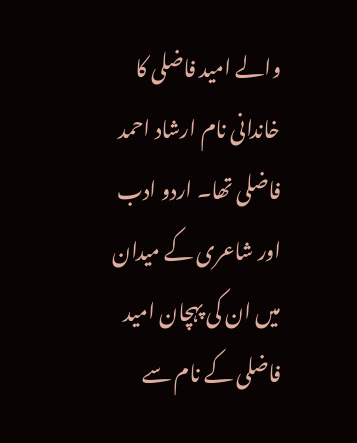والے امید فاضلی کا خاندانی نام ارشاد احمد فاضلی تھا۔ اردو ادب اور شاعری کے میدان میں ان کی پہچان امید فاضلی کے نام سے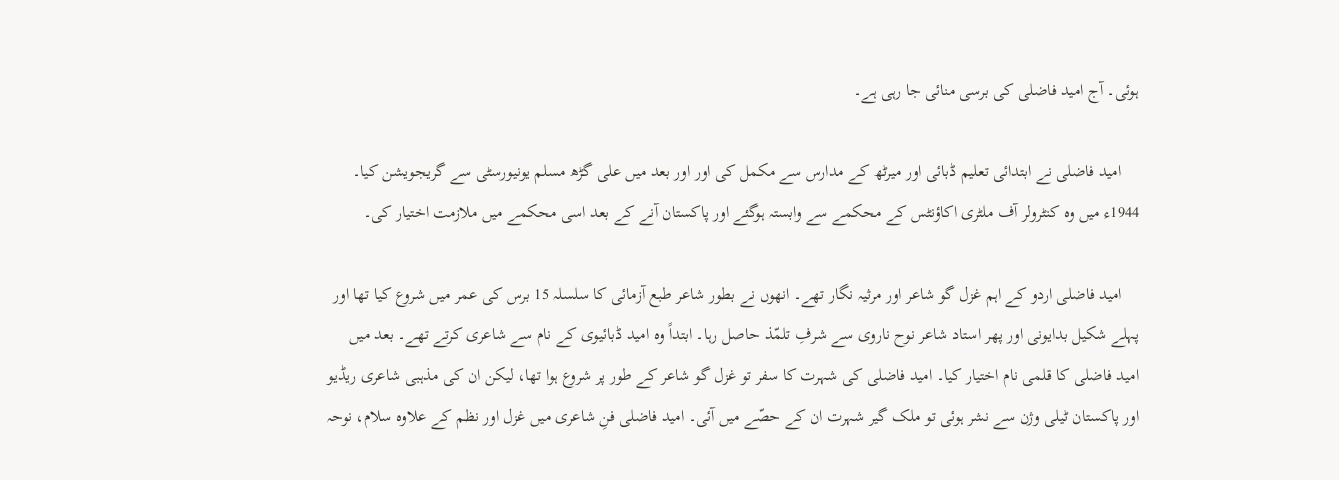ہوئی۔ آج امید فاضلی کی برسی منائی جا رہی ہے۔

    امید فاضلی نے ابتدائی تعلیم ڈبائی اور میرٹھ کے مدارس سے مکمل کی اور اور بعد میں علی گڑھ مسلم یونیورسٹی سے گریجویشن کیا۔ 1944ء میں وہ کنٹرولر آف ملٹری اکاؤنٹس کے محکمے سے وابستہ ہوگئے اور پاکستان آنے کے بعد اسی محکمے میں ملازمت اختیار کی۔

    امید فاضلی اردو کے اہم غزل گو شاعر اور مرثیہ نگار تھے۔ انھوں‌ نے بطور شاعر طبع آزمائی کا سلسلہ 15 برس کی عمر میں شروع کیا تھا اور پہلے شکیل بدایونی اور پھر استاد شاعر نوح ناروی سے شرفِ تلمّذ حاصل رہا۔ ابتداً وہ امید ڈبائیوی کے نام سے شاعری کرتے تھے۔ بعد میں امید فاضلی کا قلمی نام اختیار کیا۔ امید فاضلی کی شہرت کا سفر تو غزل گو شاعر کے طور پر شروع ہوا تھا، لیکن ان کی مذہبی شاعری ریڈیو اور پاکستان ٹیلی وژن سے نشر ہوئی تو ملک گیر شہرت ان کے حصّے میں آئی۔ امید فاضلی فنِ شاعری میں غزل اور نظم کے علاوہ سلام، نوحہ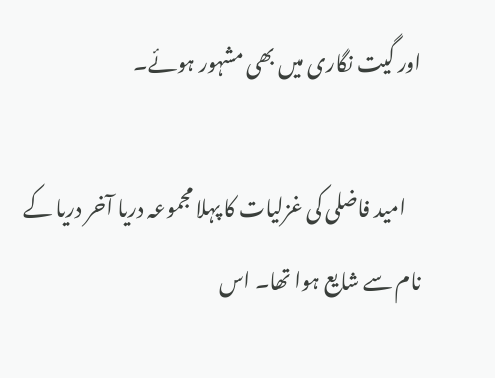اور گیت نگاری میں بھی مشہور ہوئے۔

    امید فاضلی کی غزلیات کا پہلا مجموعہ دریا آخر دریا کے نام سے شایع ہوا تھا۔ اس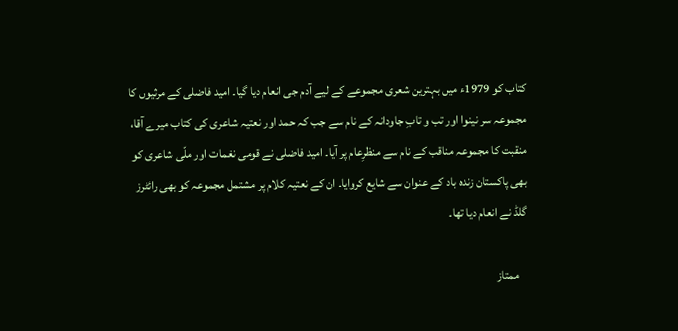کتاب کو 1979ء میں بہترین شعری مجموعے کے لیے آدم جی انعام دیا گیا۔ امید فاضلی کے مرثیوں کا مجموعہ سر نینوا اور تب و تابِ جاودانہ کے نام سے جب کہ حمد اور نعتیہ شاعری کی کتاب میرے آقا، منقبت کا مجموعہ مناقب کے نام سے منظرِ‌عام پر آیا۔ امید فاضلی نے قومی نغمات اور ملّی شاعری کو بھی پاکستان زندہ باد کے عنوان سے شایع کروایا۔ ان کے نعتیہ کلام پر مشتمل مجموعہ کو بھی رائٹرز گلڈ نے انعام دیا تھا۔

    ممتاز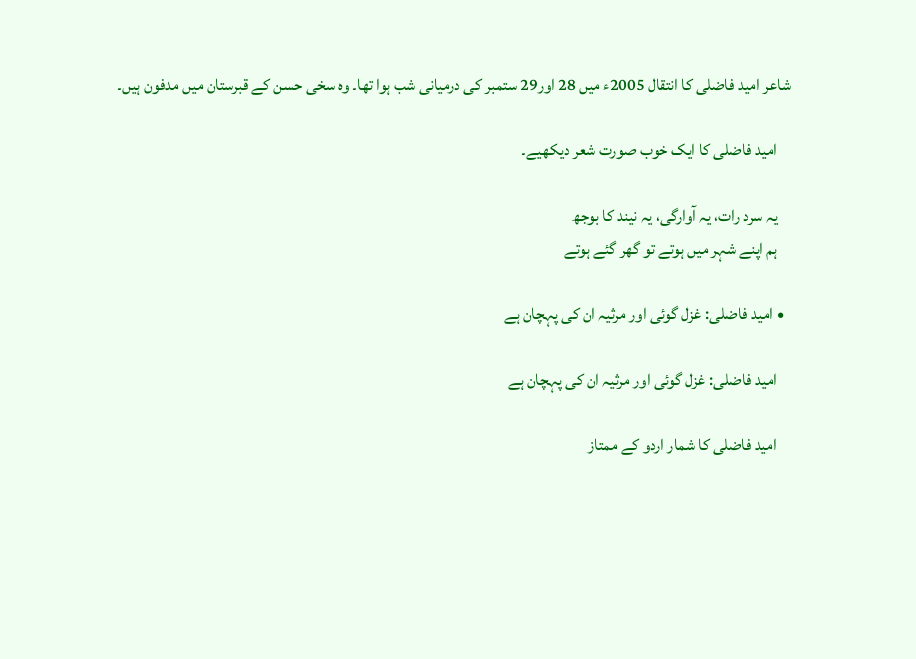شاعر امید فاضلی کا انتقال 2005ء میں 28 اور29 ستمبر کی درمیانی شب ہوا تھا۔ وہ سخی حسن کے قبرستان میں مدفون ہیں۔

    امید فاضلی کا ایک خوب صورت شعر دیکھیے۔

    یہ سرد رات، یہ آوارگی، یہ نیند کا بوجھ
    ہم اپنے شہر میں ہوتے تو گھر گئے ہوتے

  • امید فاضلی: غزل گوئی اور مرثیہ ان کی پہچان ہے

    امید فاضلی: غزل گوئی اور مرثیہ ان کی پہچان ہے

    امید فاضلی کا شمار اردو کے ممتاز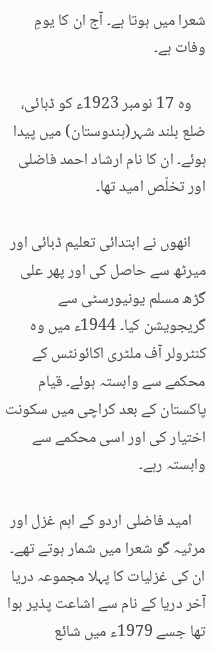شعرا میں ہوتا ہے۔ آج ان کا یومِ وفات ہے۔

    وہ 17 نومبر 1923ء کو ڈبائی، ضلع بلند شہر(ہندوستان) میں پیدا ہوئے۔ ان کا نام ارشاد احمد فاضلی اور تخلّص امید تھا۔

    انھوں نے ابتدائی تعلیم ڈبائی اور میرٹھ سے حاصل کی اور پھر علی گڑھ مسلم یونیورسٹی سے گریجویشن کیا۔ 1944ء میں وہ کنٹرولر آف ملٹری اکائونٹس کے محکمے سے وابستہ ہوئے۔ قیام پاکستان کے بعد کراچی میں سکونت اختیار کی اور اسی محکمے سے وابستہ رہے۔

    امید فاضلی اردو کے اہم غزل اور مرثیہ گو شعرا میں شمار ہوتے تھے۔ ان کی غزلیات کا پہلا مجموعہ دریا آخر دریا کے نام سے اشاعت پذیر ہوا تھا جسے 1979ء میں شائع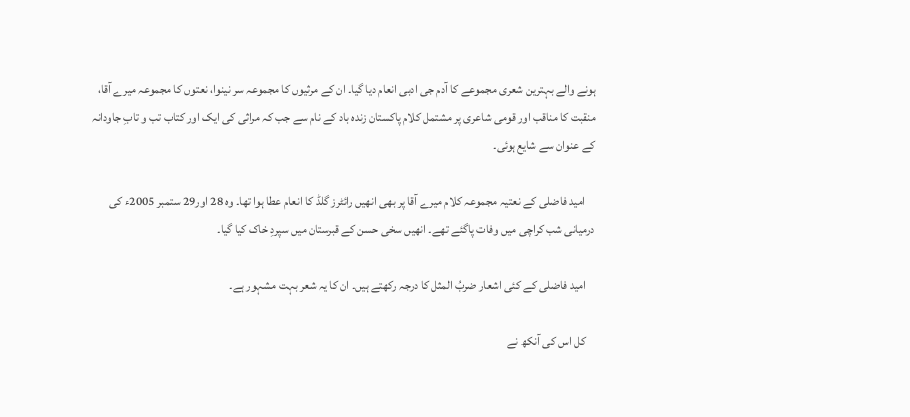ہونے والے بہترین شعری مجموعے کا آدم جی ادبی انعام دیا گیا۔ ان کے مرثیوں کا مجموعہ سر نینوا، نعتوں کا مجموعہ میرے آقا، منقبت کا مناقب اور قومی شاعری پر مشتمل کلام پاکستان زندہ باد کے نام سے جب کہ مراثی کی ایک اور کتاب تب و تابِ جاودانہ کے عنوان سے شایع ہوئی۔

    امید فاضلی کے نعتیہ مجموعہ کلام میرے آقا پر بھی انھیں رائٹرز گلڈ کا انعام عطا ہوا تھا۔ وہ 28 اور29 ستمبر 2005ء کی درمیانی شب کراچی میں وفات پاگئے تھے۔ انھیں سخی حسن کے قبرستان میں سپردِ خاک کیا گیا۔

    امید فاضلی کے کئی اشعار ضربُ المثل کا درجہ رکھتے ہیں۔ ان کا یہ شعر بہت مشہور ہے۔

    کل اس کی آنکھ نے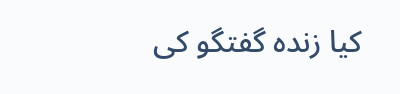کیا زندہ گفتگو کی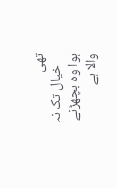تھی
    خیال تک نہ ہوا وہ بچھڑنے والا ہے